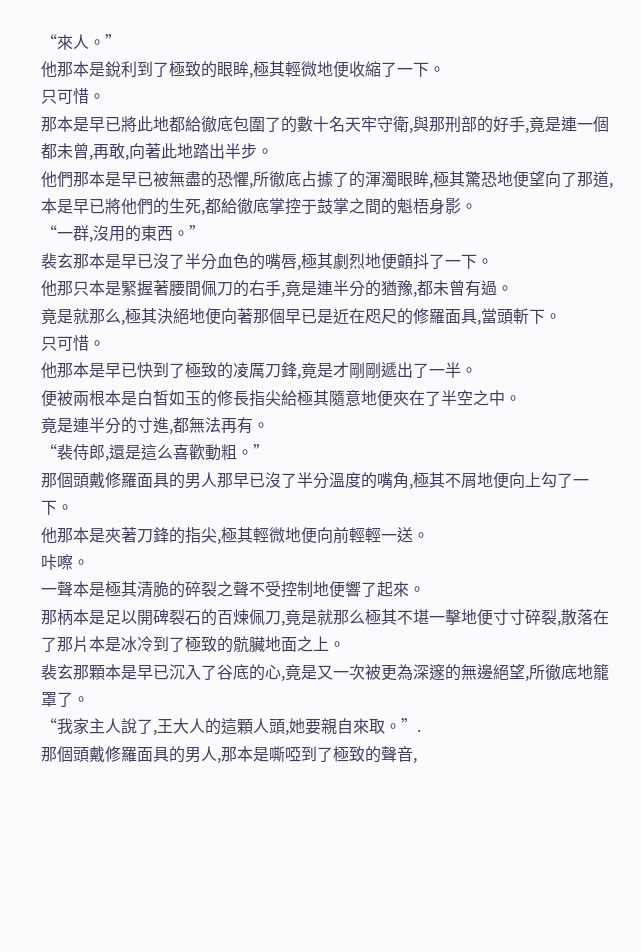“來人。”
他那本是銳利到了極致的眼眸,極其輕微地便收縮了一下。
只可惜。
那本是早已將此地都給徹底包圍了的數十名天牢守衛,與那刑部的好手,竟是連一個都未曾,再敢,向著此地踏出半步。
他們那本是早已被無盡的恐懼,所徹底占據了的渾濁眼眸,極其驚恐地便望向了那道,本是早已將他們的生死,都給徹底掌控于鼓掌之間的魁梧身影。
“一群,沒用的東西。”
裴玄那本是早已沒了半分血色的嘴唇,極其劇烈地便顫抖了一下。
他那只本是緊握著腰間佩刀的右手,竟是連半分的猶豫,都未曾有過。
竟是就那么,極其決絕地便向著那個早已是近在咫尺的修羅面具,當頭斬下。
只可惜。
他那本是早已快到了極致的凌厲刀鋒,竟是才剛剛遞出了一半。
便被兩根本是白皙如玉的修長指尖給極其隨意地便夾在了半空之中。
竟是連半分的寸進,都無法再有。
“裴侍郎,還是這么喜歡動粗。”
那個頭戴修羅面具的男人那早已沒了半分溫度的嘴角,極其不屑地便向上勾了一下。
他那本是夾著刀鋒的指尖,極其輕微地便向前輕輕一送。
咔嚓。
一聲本是極其清脆的碎裂之聲不受控制地便響了起來。
那柄本是足以開碑裂石的百煉佩刀,竟是就那么極其不堪一擊地便寸寸碎裂,散落在了那片本是冰冷到了極致的骯臟地面之上。
裴玄那顆本是早已沉入了谷底的心,竟是又一次被更為深邃的無邊絕望,所徹底地籠罩了。
“我家主人說了,王大人的這顆人頭,她要親自來取。”.
那個頭戴修羅面具的男人,那本是嘶啞到了極致的聲音,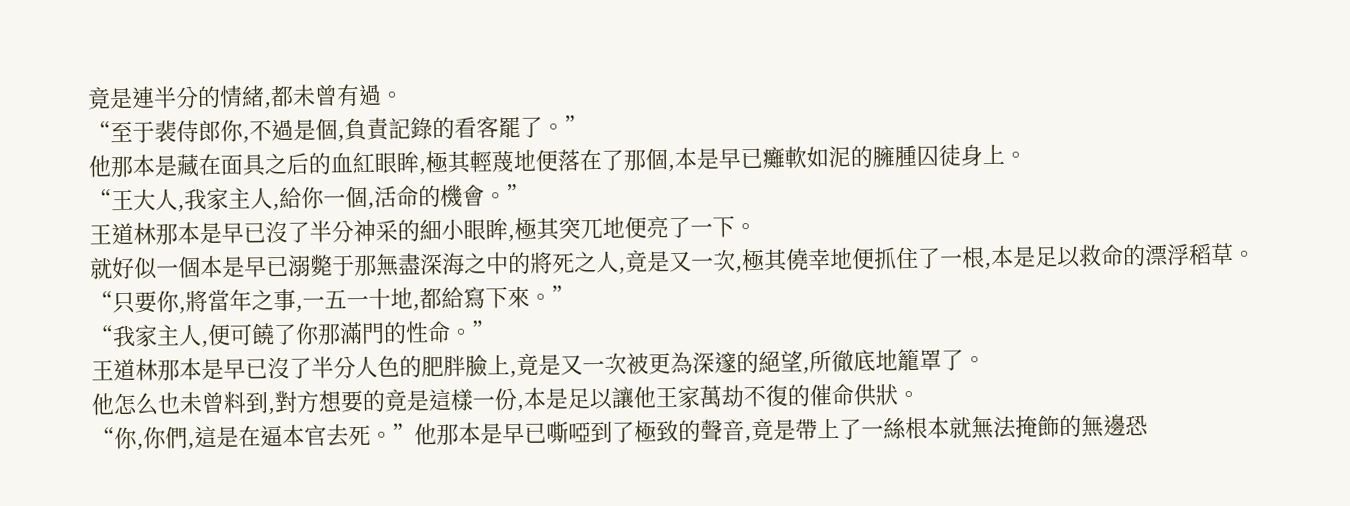竟是連半分的情緒,都未曾有過。
“至于裴侍郎你,不過是個,負責記錄的看客罷了。”
他那本是藏在面具之后的血紅眼眸,極其輕蔑地便落在了那個,本是早已癱軟如泥的臃腫囚徒身上。
“王大人,我家主人,給你一個,活命的機會。”
王道林那本是早已沒了半分神采的細小眼眸,極其突兀地便亮了一下。
就好似一個本是早已溺斃于那無盡深海之中的將死之人,竟是又一次,極其僥幸地便抓住了一根,本是足以救命的漂浮稻草。
“只要你,將當年之事,一五一十地,都給寫下來。”
“我家主人,便可饒了你那滿門的性命。”
王道林那本是早已沒了半分人色的肥胖臉上,竟是又一次被更為深邃的絕望,所徹底地籠罩了。
他怎么也未曾料到,對方想要的竟是這樣一份,本是足以讓他王家萬劫不復的催命供狀。
“你,你們,這是在逼本官去死。”他那本是早已嘶啞到了極致的聲音,竟是帶上了一絲根本就無法掩飾的無邊恐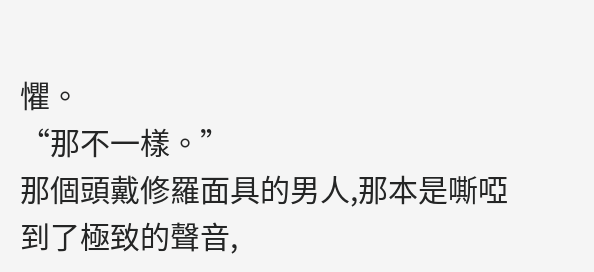懼。
“那不一樣。”
那個頭戴修羅面具的男人,那本是嘶啞到了極致的聲音,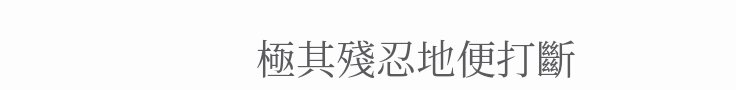極其殘忍地便打斷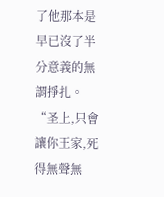了他那本是早已沒了半分意義的無謂掙扎。
“圣上,只會讓你王家,死得無聲無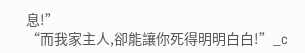息!”
“而我家主人,卻能讓你死得明明白白!”_c